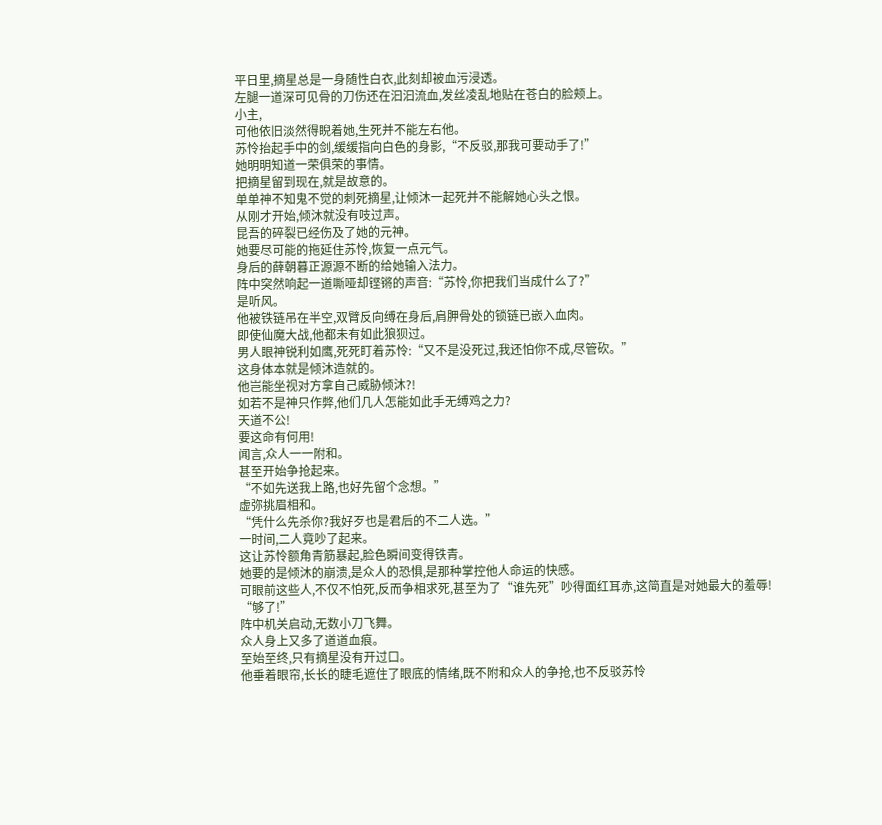平日里,摘星总是一身随性白衣,此刻却被血污浸透。
左腿一道深可见骨的刀伤还在汩汩流血,发丝凌乱地贴在苍白的脸颊上。
小主,
可他依旧淡然得睨着她,生死并不能左右他。
苏怜抬起手中的剑,缓缓指向白色的身影,“不反驳,那我可要动手了!”
她明明知道一荣俱荣的事情。
把摘星留到现在,就是故意的。
单单神不知鬼不觉的刺死摘星,让倾沐一起死并不能解她心头之恨。
从刚才开始,倾沐就没有吱过声。
昆吾的碎裂已经伤及了她的元神。
她要尽可能的拖延住苏怜,恢复一点元气。
身后的薛朝暮正源源不断的给她输入法力。
阵中突然响起一道嘶哑却铿锵的声音:“苏怜,你把我们当成什么了?”
是听风。
他被铁链吊在半空,双臂反向缚在身后,肩胛骨处的锁链已嵌入血肉。
即使仙魔大战,他都未有如此狼狈过。
男人眼神锐利如鹰,死死盯着苏怜:“又不是没死过,我还怕你不成,尽管砍。”
这身体本就是倾沐造就的。
他岂能坐视对方拿自己威胁倾沐?!
如若不是神只作弊,他们几人怎能如此手无缚鸡之力?
天道不公!
要这命有何用!
闻言,众人一一附和。
甚至开始争抢起来。
“不如先送我上路,也好先留个念想。”
虚弥挑眉相和。
“凭什么先杀你?我好歹也是君后的不二人选。”
一时间,二人竟吵了起来。
这让苏怜额角青筋暴起,脸色瞬间变得铁青。
她要的是倾沐的崩溃,是众人的恐惧,是那种掌控他人命运的快感。
可眼前这些人,不仅不怕死,反而争相求死,甚至为了“谁先死”吵得面红耳赤,这简直是对她最大的羞辱!
“够了!”
阵中机关启动,无数小刀飞舞。
众人身上又多了道道血痕。
至始至终,只有摘星没有开过口。
他垂着眼帘,长长的睫毛遮住了眼底的情绪,既不附和众人的争抢,也不反驳苏怜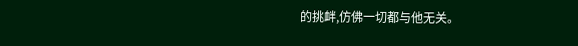的挑衅,仿佛一切都与他无关。